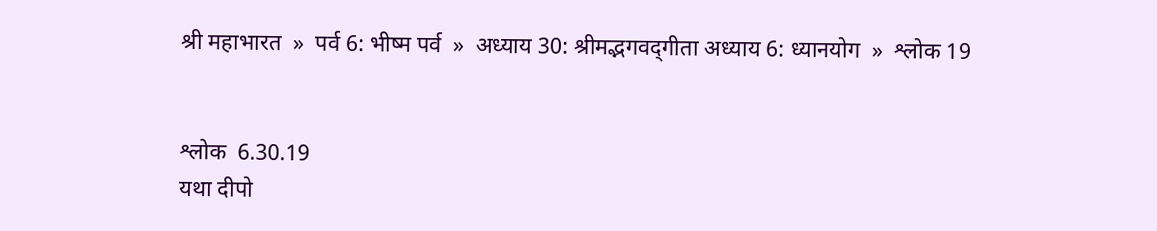श्री महाभारत  »  पर्व 6: भीष्म पर्व  »  अध्याय 30: श्रीमद्भगवद्‍गीता अध्याय 6: ध्यानयोग  »  श्लोक 19


श्लोक  6.30.19
यथा दीपो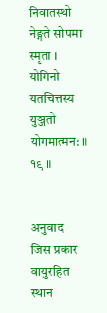निवातस्थो नेङ्गते सोपमा स्मृता ।
योगिनो यतचित्तस्य युञ्जतो योगमात्मन: ॥ १९ ॥


अनुवाद
जिस प्रकार वायुरहित स्थान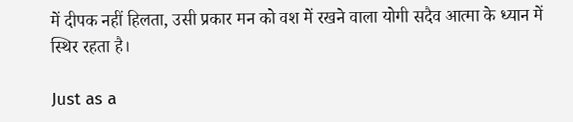में दीपक नहीं हिलता, उसी प्रकार मन को वश में रखने वाला योगी सदैव आत्मा के ध्यान में स्थिर रहता है।

Just as a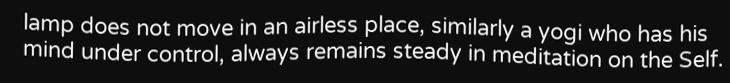lamp does not move in an airless place, similarly a yogi who has his mind under control, always remains steady in meditation on the Self.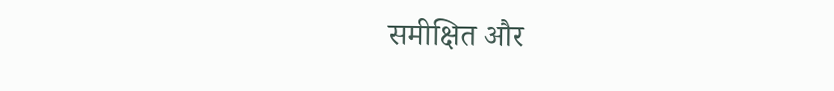समीक्षित और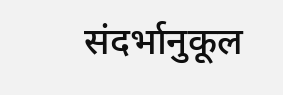संदर्भानुकूल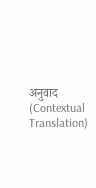अनुवाद (Contextual Translation)